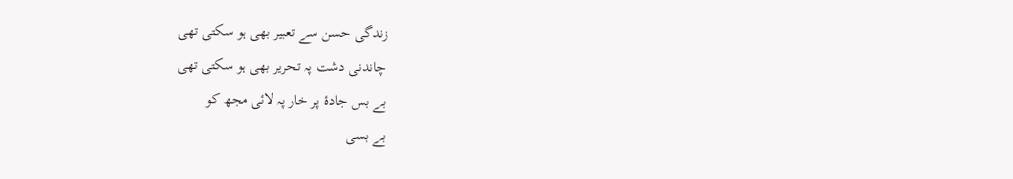زندگی حسن سے تعبیر بھی ہو سکتی تھی
چاندنی دشت پہ تحریر بھی ہو سکتی تھی
بے بس جادۂ پر خار پہ لائی مجھ کو
بے بسی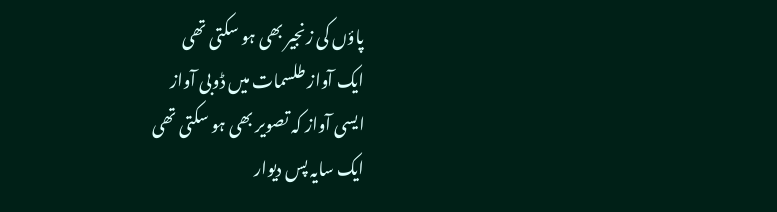پاؤں کی زنجیر بھی ہو سکتی تھی
ایک آواز طلسمات میں ڈوبی آواز
ایسی آواز کہ تصویر بھی ہو سکتی تھی
ایک سایہ پس دیوار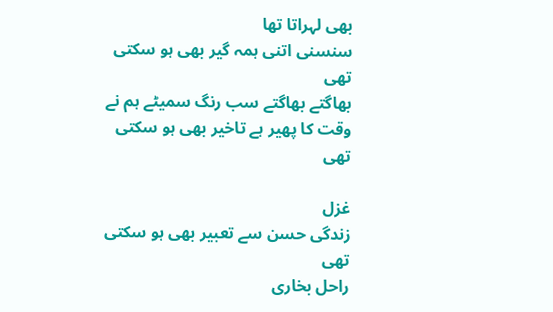بھی لہراتا تھا
سنسنی اتنی ہمہ گیر بھی ہو سکتی تھی
بھاگتے بھاگتے سب رنگ سمیٹے ہم نے
وقت کا پھیر ہے تاخیر بھی ہو سکتی تھی

غزل
زندگی حسن سے تعبیر بھی ہو سکتی تھی
راحل بخاری